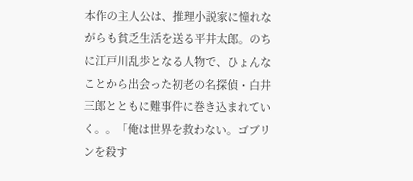本作の主人公は、推理小説家に憧れながらも貧乏生活を送る平井太郎。のちに江戸川乱歩となる人物で、ひょんなことから出会った初老の名探偵・白井三郎とともに難事件に巻き込まれていく。。「俺は世界を救わない。ゴブリンを殺す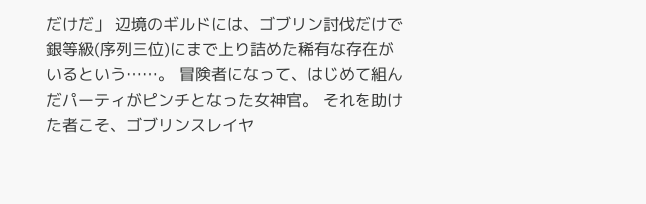だけだ」 辺境のギルドには、ゴブリン討伐だけで銀等級(序列三位)にまで上り詰めた稀有な存在がいるという……。 冒険者になって、はじめて組んだパーティがピンチとなった女神官。 それを助けた者こそ、ゴブリンスレイヤ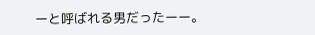ーと呼ばれる男だったーー。